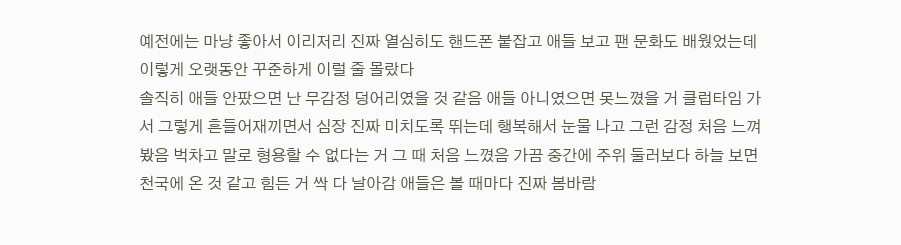예전에는 마냥 좋아서 이리저리 진짜 열심히도 핸드폰 붙잡고 애들 보고 팬 문화도 배웠었는데 이렇게 오랫동안 꾸준하게 이럴 줄 몰랐다
솔직히 애들 안팠으면 난 무감정 덩어리였을 것 같음 애들 아니였으면 못느꼈을 거 클럽타임 가서 그렇게 흔들어재끼면서 심장 진짜 미치도록 뛰는데 행복해서 눈물 나고 그런 감정 처음 느껴봤음 벅차고 말로 형용할 수 없다는 거 그 때 처음 느꼈음 가끔 중간에 주위 둘러보다 하늘 보면 천국에 온 것 같고 힘든 거 싹 다 날아감 애들은 볼 때마다 진짜 봄바람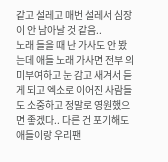같고 설레고 매번 설레서 심장이 안 남아날 것 같음..
노래 들을 때 난 가사도 안 봤는데 애들 노래 가사면 전부 의미부여하고 눈 감고 새겨서 듣게 되고 엑소로 이어진 사람들도 소중하고 정말로 영원했으면 좋겠다.. 다른 건 포기해도 애들이랑 우리팬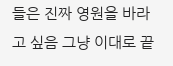들은 진짜 영원을 바라고 싶음 그냥 이대로 끝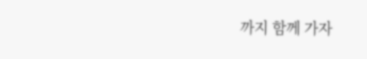까지 함께 가자